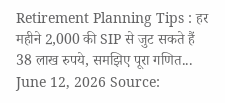Retirement Planning Tips : हर महीने 2,000 की SIP से जुट सकते हैं 38 लाख रुपये, समझिए पूरा गणित...
June 12, 2026 Source: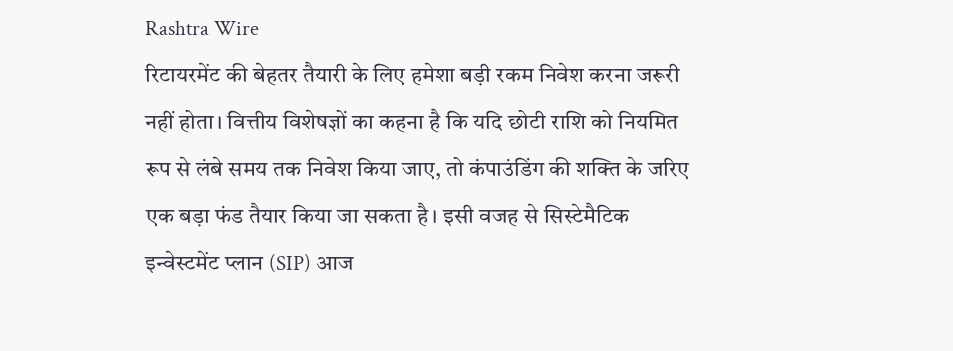Rashtra Wire
रिटायरमेंट की बेहतर तैयारी के लिए हमेशा बड़ी रकम निवेश करना जरूरी नहीं होता। वित्तीय विशेषज्ञों का कहना है कि यदि छोटी राशि को नियमित रूप से लंबे समय तक निवेश किया जाए, तो कंपाउंडिंग की शक्ति के जरिए एक बड़ा फंड तैयार किया जा सकता है। इसी वजह से सिस्टेमैटिक इन्वेस्टमेंट प्लान (SIP) आज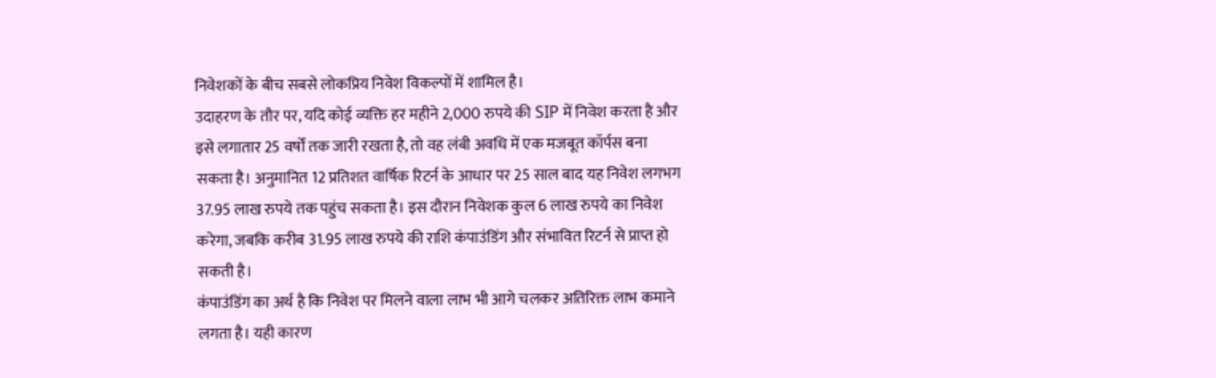निवेशकों के बीच सबसे लोकप्रिय निवेश विकल्पों में शामिल है।
उदाहरण के तौर पर, यदि कोई व्यक्ति हर महीने 2,000 रुपये की SIP में निवेश करता है और इसे लगातार 25 वर्षों तक जारी रखता है, तो वह लंबी अवधि में एक मजबूत कॉर्पस बना सकता है। अनुमानित 12 प्रतिशत वार्षिक रिटर्न के आधार पर 25 साल बाद यह निवेश लगभग 37.95 लाख रुपये तक पहुंच सकता है। इस दौरान निवेशक कुल 6 लाख रुपये का निवेश करेगा, जबकि करीब 31.95 लाख रुपये की राशि कंपाउंडिंग और संभावित रिटर्न से प्राप्त हो सकती है।
कंपाउंडिंग का अर्थ है कि निवेश पर मिलने वाला लाभ भी आगे चलकर अतिरिक्त लाभ कमाने लगता है। यही कारण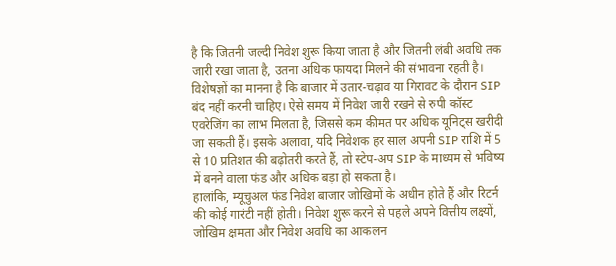है कि जितनी जल्दी निवेश शुरू किया जाता है और जितनी लंबी अवधि तक जारी रखा जाता है, उतना अधिक फायदा मिलने की संभावना रहती है।
विशेषज्ञों का मानना है कि बाजार में उतार-चढ़ाव या गिरावट के दौरान SIP बंद नहीं करनी चाहिए। ऐसे समय में निवेश जारी रखने से रुपी कॉस्ट एवरेजिंग का लाभ मिलता है, जिससे कम कीमत पर अधिक यूनिट्स खरीदी जा सकती हैं। इसके अलावा, यदि निवेशक हर साल अपनी SIP राशि में 5 से 10 प्रतिशत की बढ़ोतरी करते हैं, तो स्टेप-अप SIP के माध्यम से भविष्य में बनने वाला फंड और अधिक बड़ा हो सकता है।
हालांकि, म्यूचुअल फंड निवेश बाजार जोखिमों के अधीन होते हैं और रिटर्न की कोई गारंटी नहीं होती। निवेश शुरू करने से पहले अपने वित्तीय लक्ष्यों, जोखिम क्षमता और निवेश अवधि का आकलन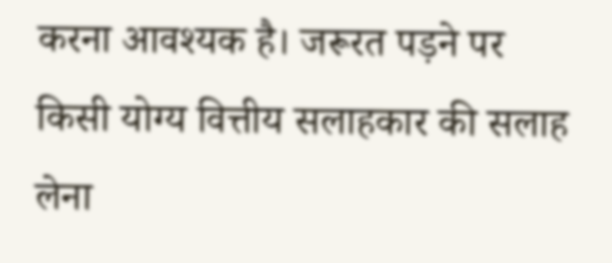करना आवश्यक है। जरूरत पड़ने पर किसी योग्य वित्तीय सलाहकार की सलाह लेना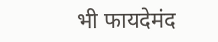भी फायदेमंद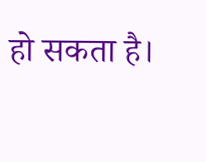हो सकता है।